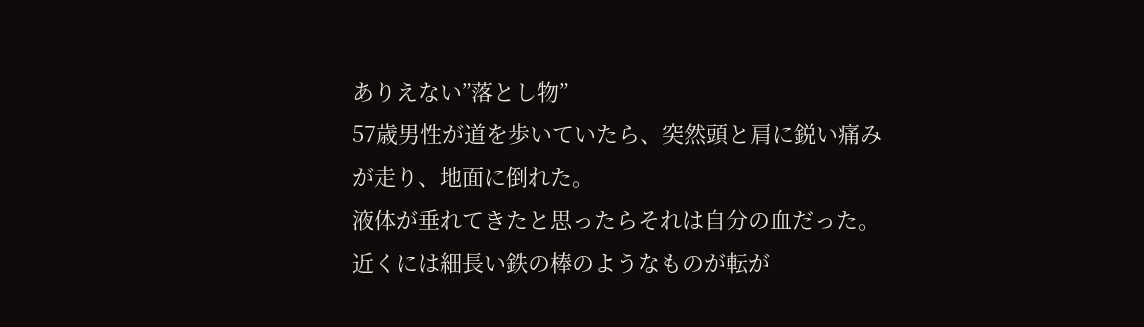ありえない”落とし物”
57歳男性が道を歩いていたら、突然頭と肩に鋭い痛みが走り、地面に倒れた。
液体が垂れてきたと思ったらそれは自分の血だった。
近くには細長い鉄の棒のようなものが転が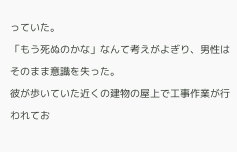っていた。
「もう死ぬのかな」なんて考えがよぎり、男性はそのまま意識を失った。
彼が歩いていた近くの建物の屋上で工事作業が行われてお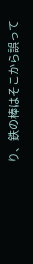り、鉄の棒はそこから誤って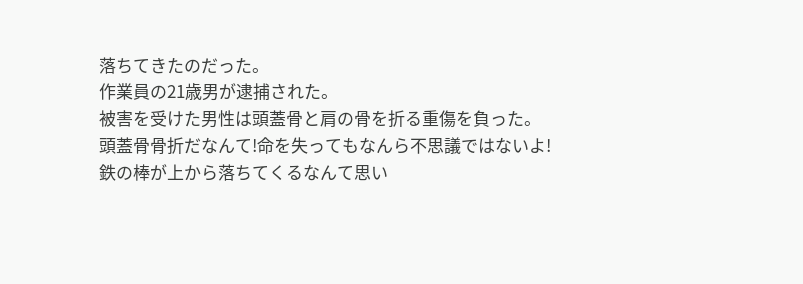落ちてきたのだった。
作業員の21歳男が逮捕された。
被害を受けた男性は頭蓋骨と肩の骨を折る重傷を負った。
頭蓋骨骨折だなんて!命を失ってもなんら不思議ではないよ!
鉄の棒が上から落ちてくるなんて思い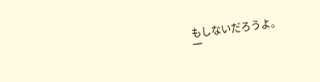もしないだろうよ。
一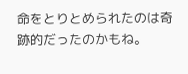命をとりとめられたのは奇跡的だったのかもね。